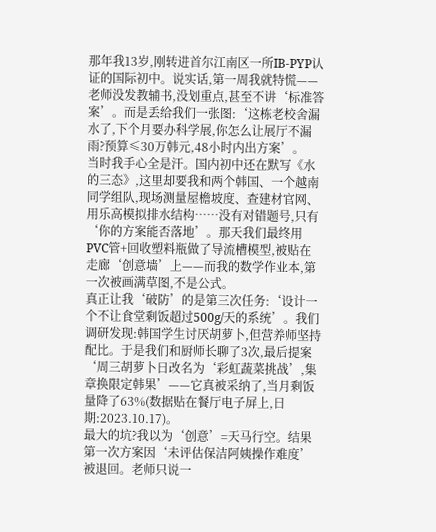那年我13岁,刚转进首尔江南区一所IB-PYP认证的国际初中。说实话,第一周我就特慌——老师没发教辅书,没划重点,甚至不讲‘标准答案’。而是丢给我们一张图:‘这栋老校舍漏水了,下个月要办科学展,你怎么让展厅不漏雨?预算≤30万韩元,48小时内出方案’。
当时我手心全是汗。国内初中还在默写《水的三态》,这里却要我和两个韩国、一个越南同学组队,现场测量屋檐坡度、查建材官网、用乐高模拟排水结构……没有对错题号,只有‘你的方案能否落地’。那天我们最终用PVC管+回收塑料瓶做了导流槽模型,被贴在走廊‘创意墙’上——而我的数学作业本,第一次被画满草图,不是公式。
真正让我‘破防’的是第三次任务:‘设计一个不让食堂剩饭超过500g/天的系统’。我们调研发现:韩国学生讨厌胡萝卜,但营养师坚持配比。于是我们和厨师长聊了3次,最后提案‘周三胡萝卜日改名为‘彩虹蔬菜挑战’,集章换限定韩果’——它真被采纳了,当月剩饭量降了63%(数据贴在餐厅电子屏上,日期:2023.10.17)。
最大的坑?我以为‘创意’=天马行空。结果第一次方案因‘未评估保洁阿姨操作难度’被退回。老师只说一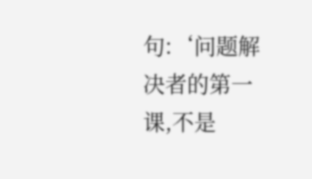句:‘问题解决者的第一课,不是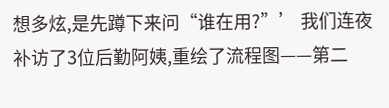想多炫,是先蹲下来问“谁在用?”’ 我们连夜补访了3位后勤阿姨,重绘了流程图——第二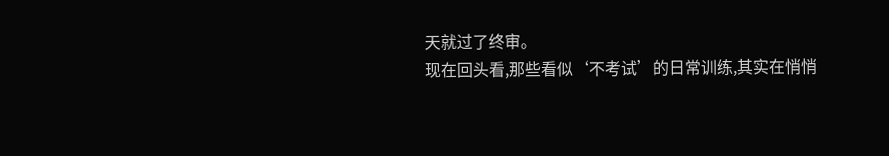天就过了终审。
现在回头看,那些看似‘不考试’的日常训练,其实在悄悄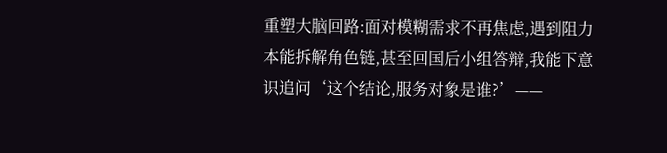重塑大脑回路:面对模糊需求不再焦虑,遇到阻力本能拆解角色链,甚至回国后小组答辩,我能下意识追问‘这个结论,服务对象是谁?’——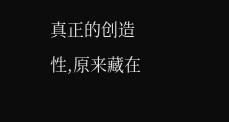真正的创造性,原来藏在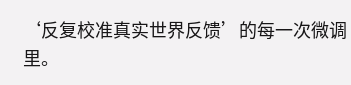‘反复校准真实世界反馈’的每一次微调里。